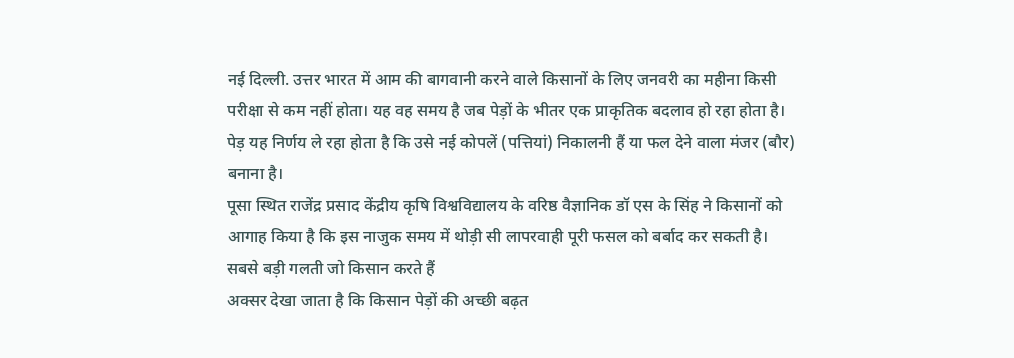नई दिल्ली. उत्तर भारत में आम की बागवानी करने वाले किसानों के लिए जनवरी का महीना किसी परीक्षा से कम नहीं होता। यह वह समय है जब पेड़ों के भीतर एक प्राकृतिक बदलाव हो रहा होता है। पेड़ यह निर्णय ले रहा होता है कि उसे नई कोपलें (पत्तियां) निकालनी हैं या फल देने वाला मंजर (बौर) बनाना है।
पूसा स्थित राजेंद्र प्रसाद केंद्रीय कृषि विश्वविद्यालय के वरिष्ठ वैज्ञानिक डॉ एस के सिंह ने किसानों को आगाह किया है कि इस नाजुक समय में थोड़ी सी लापरवाही पूरी फसल को बर्बाद कर सकती है।
सबसे बड़ी गलती जो किसान करते हैं
अक्सर देखा जाता है कि किसान पेड़ों की अच्छी बढ़त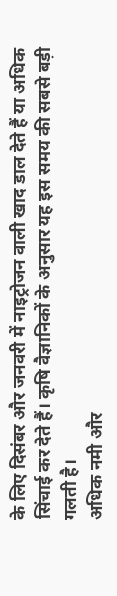के लिए दिसंबर और जनवरी में नाइट्रोजन वाली खाद डाल देते हैं या अधिक सिंचाई कर देते हैं। कृषि वैज्ञानिकों के अनुसार यह इस समय की सबसे बड़ी गलती है।
अधिक नमी और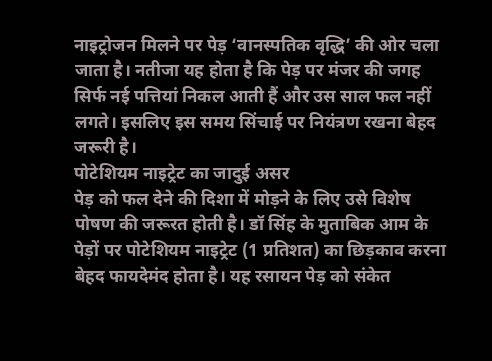नाइट्रोजन मिलने पर पेड़ ‘वानस्पतिक वृद्धि’ की ओर चला जाता है। नतीजा यह होता है कि पेड़ पर मंजर की जगह सिर्फ नई पत्तियां निकल आती हैं और उस साल फल नहीं लगते। इसलिए इस समय सिंचाई पर नियंत्रण रखना बेहद जरूरी है।
पोटेशियम नाइट्रेट का जादुई असर
पेड़ को फल देने की दिशा में मोड़ने के लिए उसे विशेष पोषण की जरूरत होती है। डॉ सिंह के मुताबिक आम के पेड़ों पर पोटेशियम नाइट्रेट (1 प्रतिशत) का छिड़काव करना बेहद फायदेमंद होता है। यह रसायन पेड़ को संकेत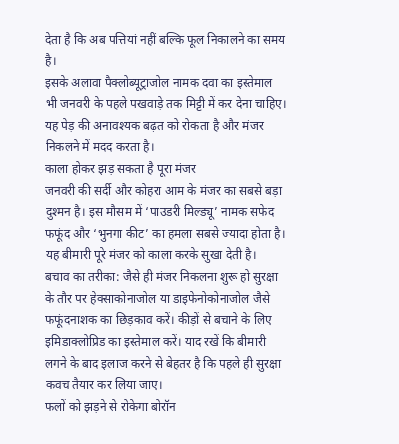देता है कि अब पत्तियां नहीं बल्कि फूल निकालने का समय है।
इसके अलावा पैक्लोब्यूट्राजोल नामक दवा का इस्तेमाल भी जनवरी के पहले पखवाड़े तक मिट्टी में कर देना चाहिए। यह पेड़ की अनावश्यक बढ़त को रोकता है और मंजर निकलने में मदद करता है।
काला होकर झड़ सकता है पूरा मंजर
जनवरी की सर्दी और कोहरा आम के मंजर का सबसे बड़ा दुश्मन है। इस मौसम में ‘पाउडरी मिल्ड्यू’ नामक सफेद फफूंद और ‘भुनगा कीट’ का हमला सबसे ज्यादा होता है। यह बीमारी पूरे मंजर को काला करके सुखा देती है।
बचाव का तरीका: जैसे ही मंजर निकलना शुरू हो सुरक्षा के तौर पर हेक्साकोनाजोल या डाइफेनोकोनाजोल जैसे फफूंदनाशक का छिड़काव करें। कीड़ों से बचाने के लिए इमिडाक्लोप्रिड का इस्तेमाल करें। याद रखें कि बीमारी लगने के बाद इलाज करने से बेहतर है कि पहले ही सुरक्षा कवच तैयार कर लिया जाए।
फलों को झड़ने से रोकेगा बोरॉन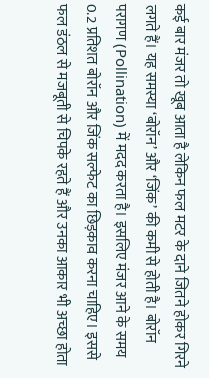कई बार मंजर तो खूब आता है लेकिन फल मटर के दाने जितने होकर गिरने लगते हैं। यह समस्या ‘बोरॉन’ और ‘जिंक’ की कमी से होती है। बोरॉन परागण (Pollination) में मदद करता है। इसलिए मंजर आने के समय 0.2 प्रतिशत बोरॉन और जिंक सल्फेट का छिड़काव करना चाहिए। इससे फल डंठल से मजबूती से चिपके रहते हैं और उनका आकार भी अच्छा होता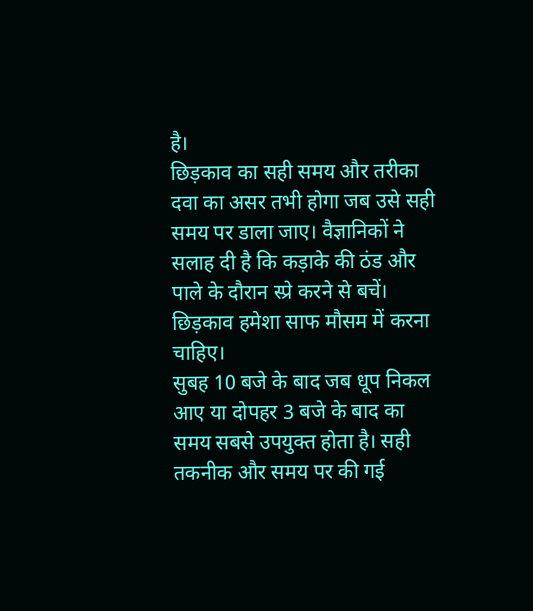है।
छिड़काव का सही समय और तरीका
दवा का असर तभी होगा जब उसे सही समय पर डाला जाए। वैज्ञानिकों ने सलाह दी है कि कड़ाके की ठंड और पाले के दौरान स्प्रे करने से बचें। छिड़काव हमेशा साफ मौसम में करना चाहिए।
सुबह 10 बजे के बाद जब धूप निकल आए या दोपहर 3 बजे के बाद का समय सबसे उपयुक्त होता है। सही तकनीक और समय पर की गई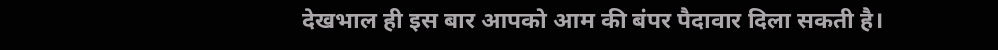देखभाल ही इस बार आपको आम की बंपर पैदावार दिला सकती है।